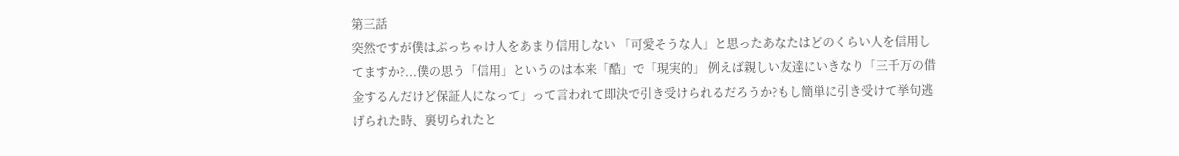第三話
突然ですが僕はぶっちゃけ人をあまり信用しない 「可愛そうな人」と思ったあなたはどのくらい人を信用してますか?...僕の思う「信用」というのは本来「酷」で「現実的」 例えば親しい友達にいきなり「三千万の借金するんだけど保証人になって」って言われて即決で引き受けられるだろうか?もし簡単に引き受けて挙句逃げられた時、裏切られたと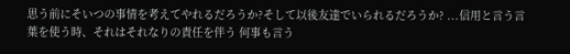思う前にそいつの事情を考えてやれるだろうか?そして以後友達でいられるだろうか? ...信用と言う言葉を使う時、それはそれなりの責任を伴う 何事も言う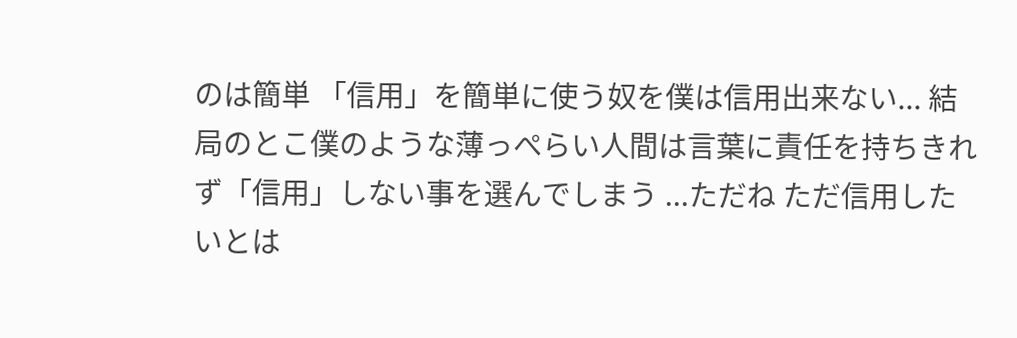のは簡単 「信用」を簡単に使う奴を僕は信用出来ない... 結局のとこ僕のような薄っぺらい人間は言葉に責任を持ちきれず「信用」しない事を選んでしまう ...ただね ただ信用したいとは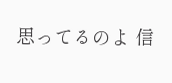思ってるのよ 信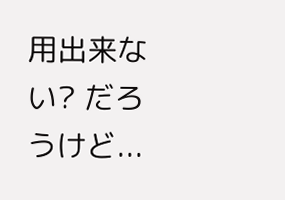用出来ない? だろうけど...